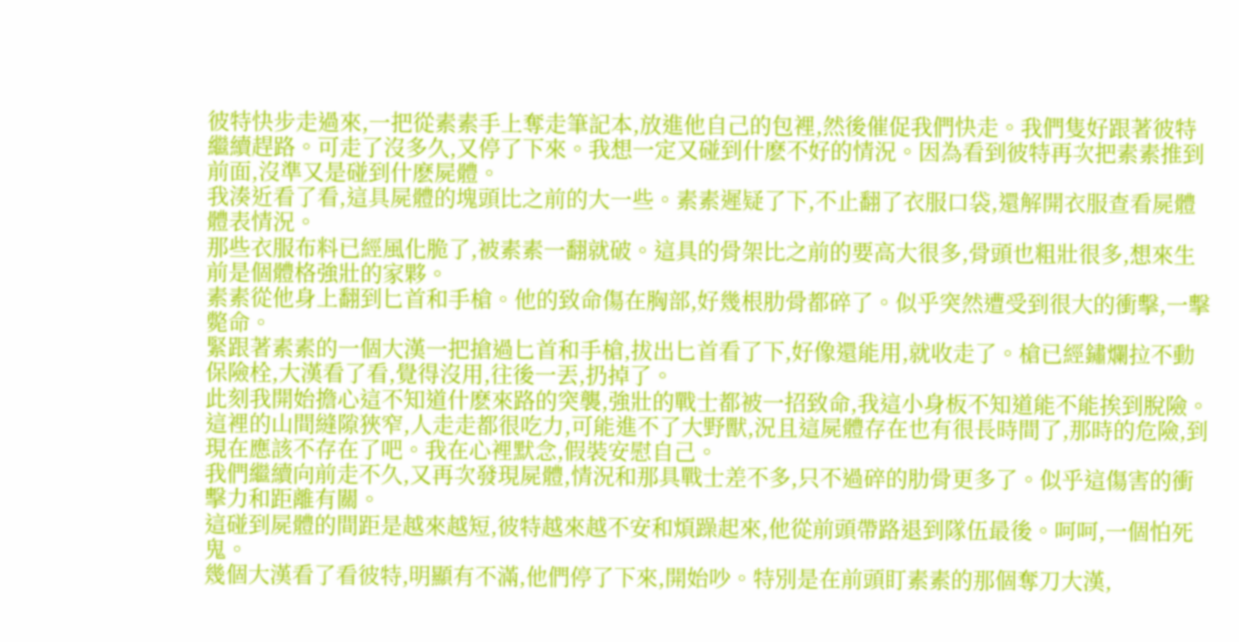彼特快步走過來,一把從素素手上奪走筆記本,放進他自己的包裡,然後催促我們快走。我們隻好跟著彼特繼續趕路。可走了沒多久,又停了下來。我想一定又碰到什麽不好的情況。因為看到彼特再次把素素推到前面,沒準又是碰到什麽屍體。
我湊近看了看,這具屍體的塊頭比之前的大一些。素素遲疑了下,不止翻了衣服口袋,還解開衣服查看屍體體表情況。
那些衣服布料已經風化脆了,被素素一翻就破。這具的骨架比之前的要高大很多,骨頭也粗壯很多,想來生前是個體格強壯的家夥。
素素從他身上翻到匕首和手槍。他的致命傷在胸部,好幾根肋骨都碎了。似乎突然遭受到很大的衝擊,一擊斃命。
緊跟著素素的一個大漢一把搶過匕首和手槍,拔出匕首看了下,好像還能用,就收走了。槍已經鏽爛拉不動保險栓,大漢看了看,覺得沒用,往後一丟,扔掉了。
此刻我開始擔心這不知道什麽來路的突襲,強壯的戰士都被一招致命,我這小身板不知道能不能挨到脫險。
這裡的山間縫隙狹窄,人走走都很吃力,可能進不了大野獸,況且這屍體存在也有很長時間了,那時的危險,到現在應該不存在了吧。我在心裡默念,假裝安慰自己。
我們繼續向前走不久,又再次發現屍體,情況和那具戰士差不多,只不過碎的肋骨更多了。似乎這傷害的衝擊力和距離有關。
這碰到屍體的間距是越來越短,彼特越來越不安和煩躁起來,他從前頭帶路退到隊伍最後。呵呵,一個怕死鬼。
幾個大漢看了看彼特,明顯有不滿,他們停了下來,開始吵。特別是在前頭盯素素的那個奪刀大漢,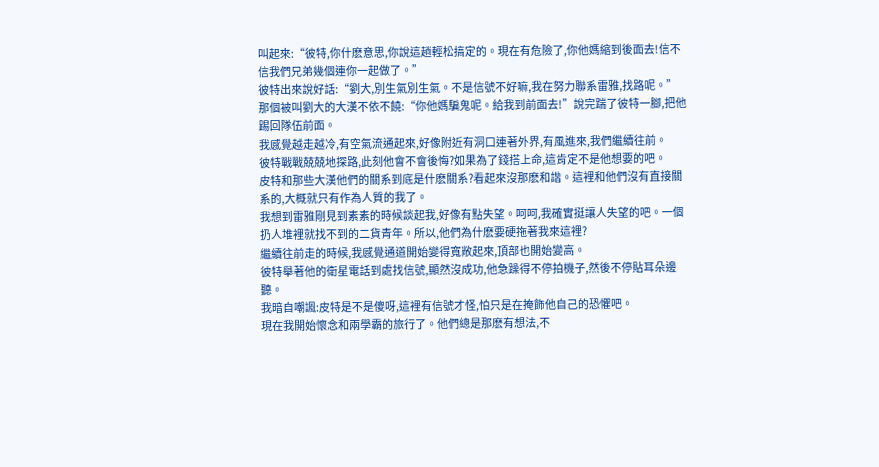叫起來:“彼特,你什麽意思,你說這趟輕松搞定的。現在有危險了,你他媽縮到後面去!信不信我們兄弟幾個連你一起做了。”
彼特出來說好話:“劉大,別生氣別生氣。不是信號不好嘛,我在努力聯系雷雅,找路呢。”
那個被叫劉大的大漢不依不饒:“你他媽騙鬼呢。給我到前面去!”說完踹了彼特一腳,把他踢回隊伍前面。
我感覺越走越冷,有空氣流通起來,好像附近有洞口連著外界,有風進來,我們繼續往前。
彼特戰戰兢兢地探路,此刻他會不會後悔?如果為了錢搭上命,這肯定不是他想要的吧。
皮特和那些大漢他們的關系到底是什麽關系?看起來沒那麽和諧。這裡和他們沒有直接關系的,大概就只有作為人質的我了。
我想到雷雅剛見到素素的時候談起我,好像有點失望。呵呵,我確實挺讓人失望的吧。一個扔人堆裡就找不到的二貨青年。所以,他們為什麽要硬拖著我來這裡?
繼續往前走的時候,我感覺通道開始變得寬敞起來,頂部也開始變高。
彼特舉著他的衛星電話到處找信號,顯然沒成功,他急躁得不停拍機子,然後不停貼耳朵邊聽。
我暗自嘲諷:皮特是不是傻呀,這裡有信號才怪,怕只是在掩飾他自己的恐懼吧。
現在我開始懷念和兩學霸的旅行了。他們總是那麽有想法,不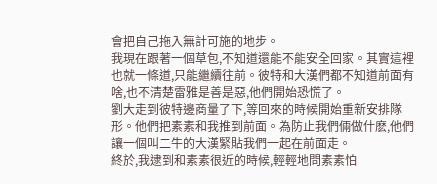會把自己拖入無計可施的地步。
我現在跟著一個草包,不知道還能不能安全回家。其實這裡也就一條道,只能繼續往前。彼特和大漢們都不知道前面有啥,也不清楚雷雅是善是惡,他們開始恐慌了。
劉大走到彼特邊商量了下,等回來的時候開始重新安排隊形。他們把素素和我推到前面。為防止我們倆做什麽,他們讓一個叫二牛的大漢緊貼我們一起在前面走。
終於,我逮到和素素很近的時候,輕輕地問素素怕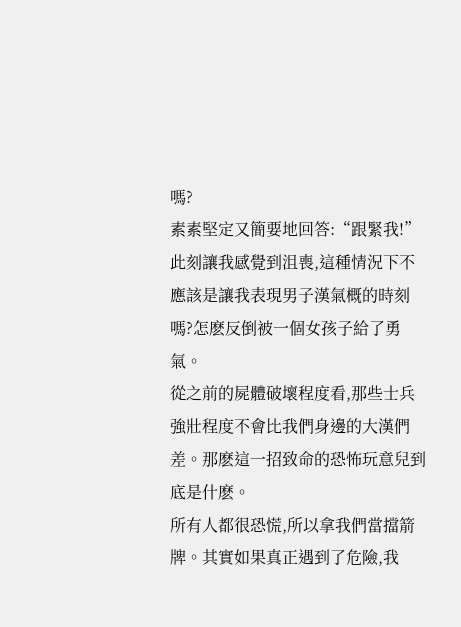嗎?
素素堅定又簡要地回答:“跟緊我!”
此刻讓我感覺到沮喪,這種情況下不應該是讓我表現男子漢氣概的時刻嗎?怎麽反倒被一個女孩子給了勇氣。
從之前的屍體破壞程度看,那些士兵強壯程度不會比我們身邊的大漢們差。那麽這一招致命的恐怖玩意兒到底是什麽。
所有人都很恐慌,所以拿我們當擋箭牌。其實如果真正遇到了危險,我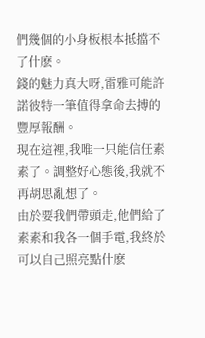們幾個的小身板根本抵擋不了什麽。
錢的魅力真大呀,雷雅可能許諾彼特一筆值得拿命去搏的豐厚報酬。
現在這裡,我唯一只能信任素素了。調整好心態後,我就不再胡思亂想了。
由於要我們帶頭走,他們給了素素和我各一個手電,我終於可以自己照亮點什麽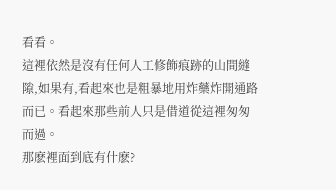看看。
這裡依然是沒有任何人工修飾痕跡的山間縫隙,如果有,看起來也是粗暴地用炸藥炸開通路而已。看起來那些前人只是借道從這裡匆匆而過。
那麽裡面到底有什麽?